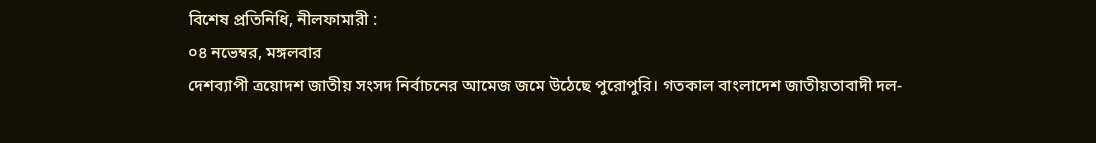বিশেষ প্রতিনিধি, নীলফামারী :
০৪ নভেম্বর, মঙ্গলবার
দেশব্যাপী ত্রয়োদশ জাতীয় সংসদ নির্বাচনের আমেজ জমে উঠেছে পুরোপুরি। গতকাল বাংলাদেশ জাতীয়তাবাদী দল-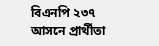বিএনপি ২৩৭ আসনে প্রার্থীতা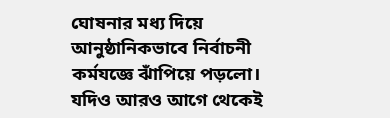ঘোষনার মধ্য দিয়ে আনুষ্ঠানিকভাবে নির্বাচনী কর্মযজ্ঞে ঝাঁপিয়ে পড়লো। যদিও আরও আগে থেকেই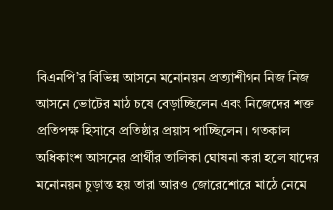বিএনপি’র বিভিন্ন আসনে মনোনয়ন প্রত্যাশীগন নিজ নিজ আসনে ভোটের মাঠ চষে বেড়াচ্ছিলেন এবং নিজেদের শক্ত প্রতিপক্ষ হিসাবে প্রতিষ্ঠার প্রয়াস পাচ্ছিলেন। গতকাল অধিকাংশ আসনের প্রার্থীর তালিকা ঘোষনা করা হলে যাদের মনোনয়ন চুড়ান্ত হয় তারা আরও জোরেশোরে মাঠে নেমে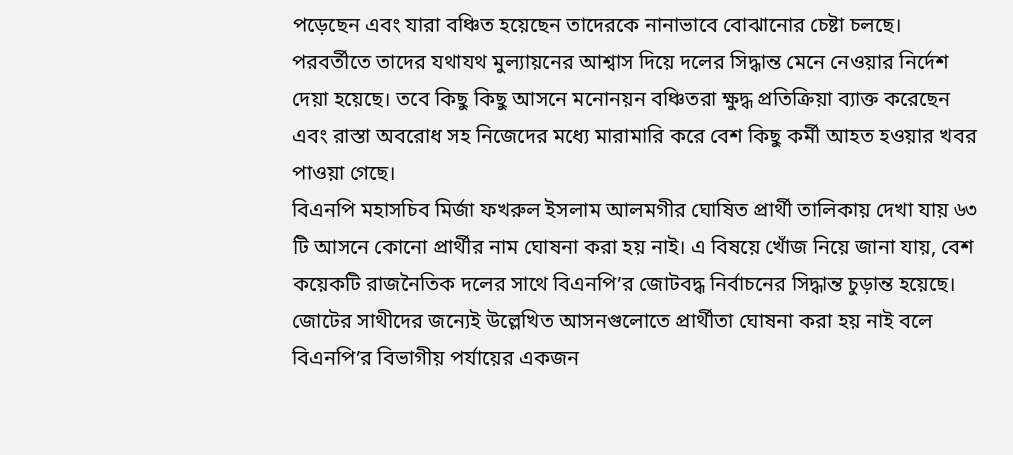পড়েছেন এবং যারা বঞ্চিত হয়েছেন তাদেরকে নানাভাবে বোঝানোর চেষ্টা চলছে। পরবর্তীতে তাদের যথাযথ মুল্যায়নের আশ্বাস দিয়ে দলের সিদ্ধান্ত মেনে নেওয়ার নির্দেশ দেয়া হয়েছে। তবে কিছু কিছু আসনে মনোনয়ন বঞ্চিতরা ক্ষুদ্ধ প্রতিক্রিয়া ব্যাক্ত করেছেন এবং রাস্তা অবরোধ সহ নিজেদের মধ্যে মারামারি করে বেশ কিছু কর্মী আহত হওয়ার খবর পাওয়া গেছে।
বিএনপি মহাসচিব মির্জা ফখরুল ইসলাম আলমগীর ঘোষিত প্রার্থী তালিকায় দেখা যায় ৬৩ টি আসনে কোনো প্রার্থীর নাম ঘোষনা করা হয় নাই। এ বিষয়ে খোঁজ নিয়ে জানা যায়, বেশ কয়েকটি রাজনৈতিক দলের সাথে বিএনপি’র জোটবদ্ধ নির্বাচনের সিদ্ধান্ত চুড়ান্ত হয়েছে। জোটের সাথীদের জন্যেই উল্লেখিত আসনগুলোতে প্রার্থীতা ঘোষনা করা হয় নাই বলে বিএনপি’র বিভাগীয় পর্যায়ের একজন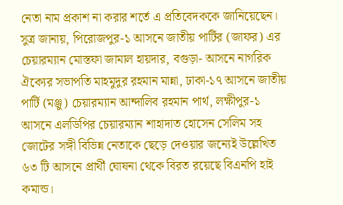নেতা নাম প্রকাশ না করার শর্তে এ প্রতিবেদককে জানিয়েছেন।
সুত্র জানায়, পিরোজপুর-১ আসনে জাতীয় পার্টির (জাফর) এর চেয়ারম্যান মোস্তফা জামাল হায়দার, বগুড়া- আসনে নাগরিক ঐক্যের সভাপতি মাহমুদুর রহমান মান্না, ঢাকা-১৭ আসনে জাতীয় পার্টি (মঞ্জু) চেয়ারম্যান আন্দালিব রহমান পার্থ, লক্ষীপুর-১ আসনে এলডিপির চেয়ারম্যান শাহাদাত হোসেন সেলিম সহ জোটের সঙ্গী বিভিন্ন নেতাকে ছেড়ে দেওয়ার জন্যেই উল্লেখিত ৬৩ টি আসনে প্রার্থী ঘোষনা থেকে বিরত রয়েছে বিএনপি হাই কমান্ড।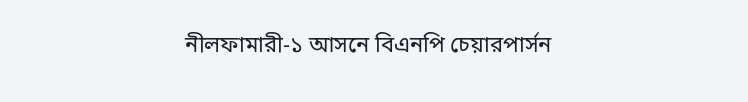নীলফামারী-১ আসনে বিএনপি চেয়ারপার্সন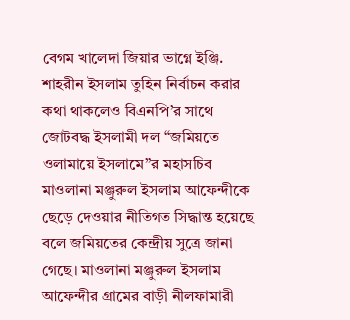বেগম খালেদা জিয়ার ভাগ্নে ইঞ্জি. শাহরীন ইসলাম তুহিন নির্বাচন করার কথা থাকলেও বিএনপি’র সাথে জোটবদ্ধ ইসলামী দল “জমিয়তে ওলামায়ে ইসলামে”র মহাসচিব মাওলানা মঞ্জুরুল ইসলাম আফেন্দীকে ছেড়ে দেওয়ার নীতিগত সিদ্ধান্ত হয়েছে বলে জমিয়তের কেন্দ্রীয় সুত্রে জানা গেছে। মাওলানা মঞ্জুরুল ইসলাম আফেন্দীর গ্রামের বাড়ী নীলফামারী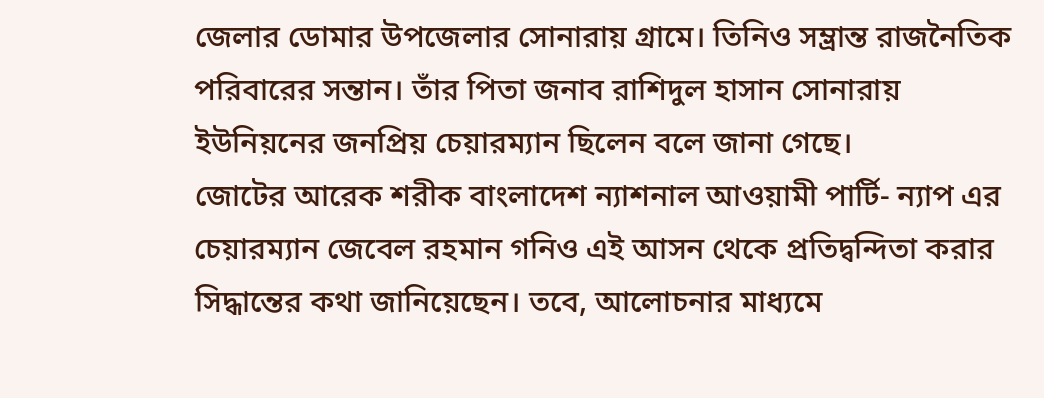জেলার ডোমার উপজেলার সোনারায় গ্রামে। তিনিও সম্ভ্রান্ত রাজনৈতিক পরিবারের সন্তান। তাঁর পিতা জনাব রাশিদুল হাসান সোনারায় ইউনিয়নের জনপ্রিয় চেয়ারম্যান ছিলেন বলে জানা গেছে।
জোটের আরেক শরীক বাংলাদেশ ন্যাশনাল আওয়ামী পার্টি- ন্যাপ এর চেয়ারম্যান জেবেল রহমান গনিও এই আসন থেকে প্রতিদ্বন্দিতা করার সিদ্ধান্তের কথা জানিয়েছেন। তবে, আলোচনার মাধ্যমে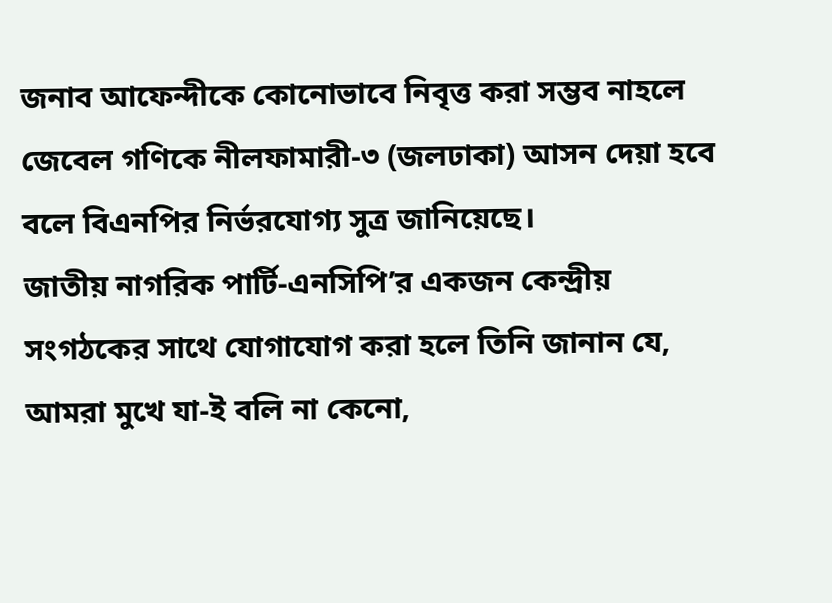জনাব আফেন্দীকে কোনোভাবে নিবৃত্ত করা সম্ভব নাহলে জেবেল গণিকে নীলফামারী-৩ (জলঢাকা) আসন দেয়া হবে বলে বিএনপির নির্ভরযোগ্য সুত্র জানিয়েছে।
জাতীয় নাগরিক পার্টি-এনসিপি’র একজন কেন্দ্রীয় সংগঠকের সাথে যোগাযোগ করা হলে তিনি জানান যে, আমরা মুখে যা-ই বলি না কেনো,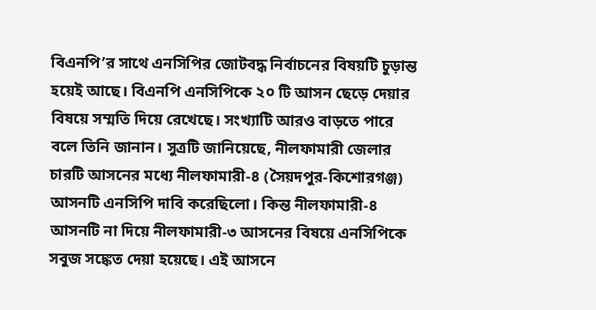বিএনপি’র সাথে এনসিপির জোটবদ্ধ নির্বাচনের বিষয়টি চুড়ান্ত হয়েই আছে। বিএনপি এনসিপিকে ২০ টি আসন ছেড়ে দেয়ার বিষয়ে সম্মতি দিয়ে রেখেছে। সংখ্যাটি আরও বাড়তে পারে বলে তিনি জানান। সুত্রটি জানিয়েছে, নীলফামারী জেলার চারটি আসনের মধ্যে নীলফামারী-৪ (সৈয়দপুর-কিশোরগঞ্জ) আসনটি এনসিপি দাবি করেছিলো। কিন্ত নীলফামারী-৪ আসনটি না দিয়ে নীলফামারী-৩ আসনের বিষয়ে এনসিপিকে সবুজ সঙ্কেত দেয়া হয়েছে। এই আসনে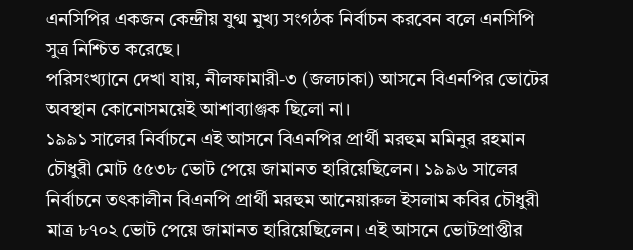এনসিপির একজন কেন্দ্রীয় যুগ্ম মুখ্য সংগঠক নির্বাচন করবেন বলে এনসিপি সুত্র নিশ্চিত করেছে।
পরিসংখ্যানে দেখা যায়, নীলফামারী-৩ (জলঢাকা) আসনে বিএনপির ভোটের অবস্থান কোনোসময়েই আশাব্যাঞ্জক ছিলো না।
১৯৯১ সালের নির্বাচনে এই আসনে বিএনপির প্রার্থী মরহুম মমিনুর রহমান চৌধুরী মোট ৫৫৩৮ ভোট পেয়ে জামানত হারিয়েছিলেন। ১৯৯৬ সালের নির্বাচনে তৎকালীন বিএনপি প্রার্থী মরহুম আনেয়ারুল ইসলাম কবির চৌধুরী মাত্র ৮৭০২ ভোট পেয়ে জামানত হারিয়েছিলেন। এই আসনে ভোটপ্রাপ্তীর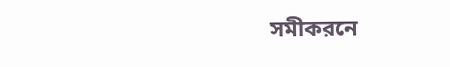সমীকরনে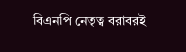বিএনপি নেতৃত্ব বরাবরই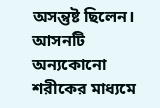অসন্তুষ্ট ছিলেন। আসনটি অন্যকোনো শরীকের মাধ্যমে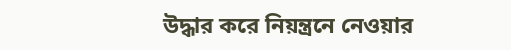উদ্ধার করে নিয়ন্ত্রনে নেওয়ার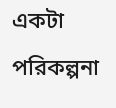একটা পরিকল্পনা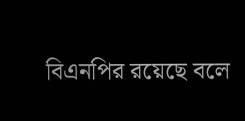বিএনপির রয়েছে বলে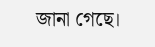জানা গেছে।